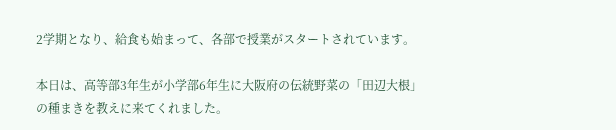2学期となり、給食も始まって、各部で授業がスタートされています。

本日は、高等部3年生が小学部6年生に大阪府の伝統野菜の「田辺大根」の種まきを教えに来てくれました。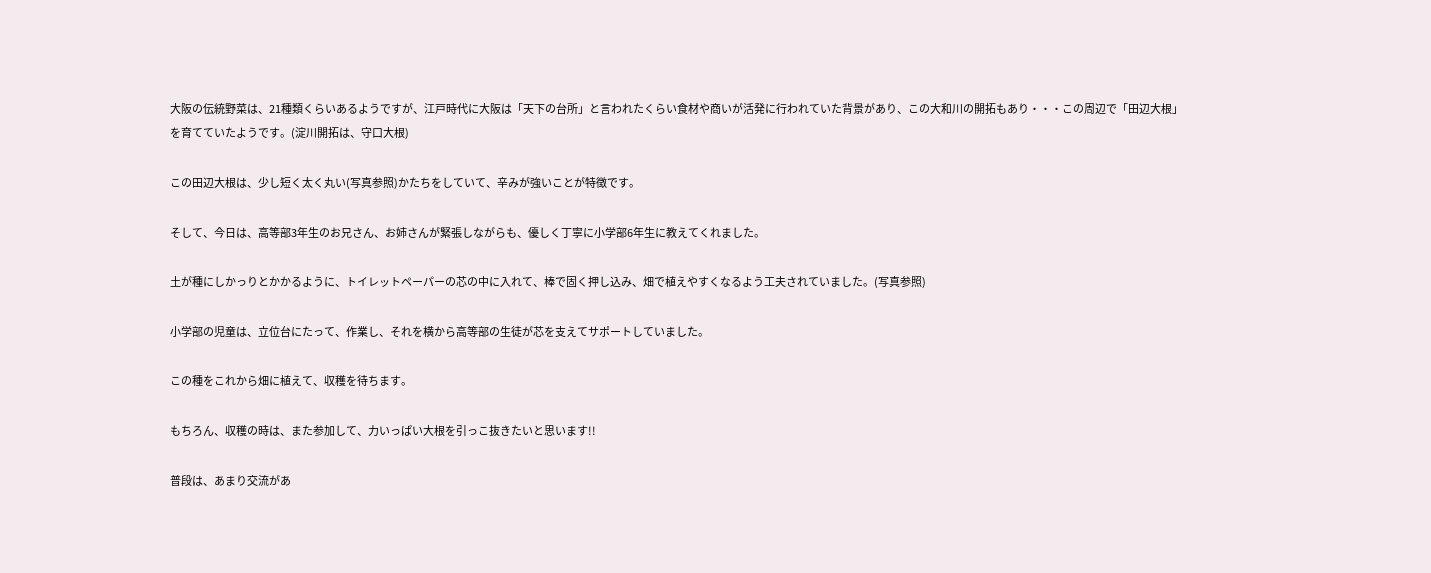大阪の伝統野菜は、21種類くらいあるようですが、江戸時代に大阪は「天下の台所」と言われたくらい食材や商いが活発に行われていた背景があり、この大和川の開拓もあり・・・この周辺で「田辺大根」を育てていたようです。(淀川開拓は、守口大根)

この田辺大根は、少し短く太く丸い(写真参照)かたちをしていて、辛みが強いことが特徴です。

そして、今日は、高等部3年生のお兄さん、お姉さんが緊張しながらも、優しく丁寧に小学部6年生に教えてくれました。

土が種にしかっりとかかるように、トイレットペーパーの芯の中に入れて、棒で固く押し込み、畑で植えやすくなるよう工夫されていました。(写真参照)

小学部の児童は、立位台にたって、作業し、それを横から高等部の生徒が芯を支えてサポートしていました。

この種をこれから畑に植えて、収穫を待ちます。

もちろん、収穫の時は、また参加して、力いっぱい大根を引っこ抜きたいと思います!!

普段は、あまり交流があ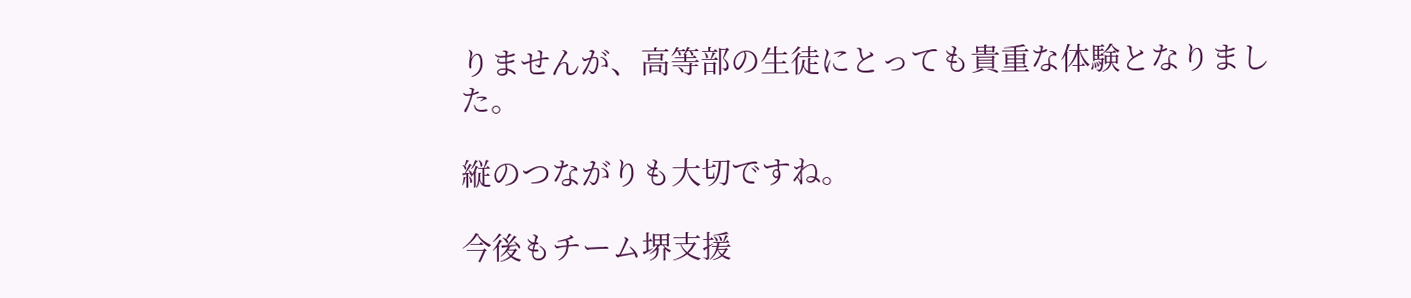りませんが、高等部の生徒にとっても貴重な体験となりました。

縦のつながりも大切ですね。

今後もチーム堺支援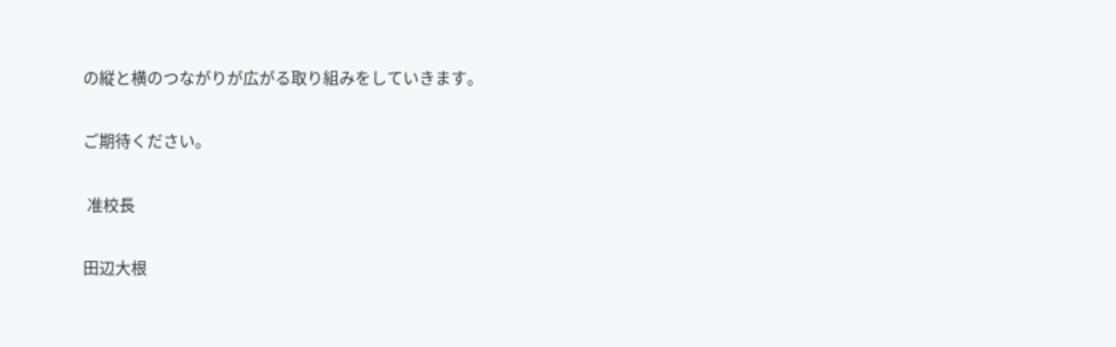の縦と横のつながりが広がる取り組みをしていきます。

ご期待ください。

 准校長

田辺大根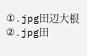①.jpg田辺大根②.jpg田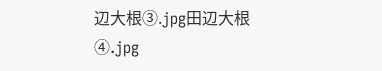辺大根③.jpg田辺大根④.jpg